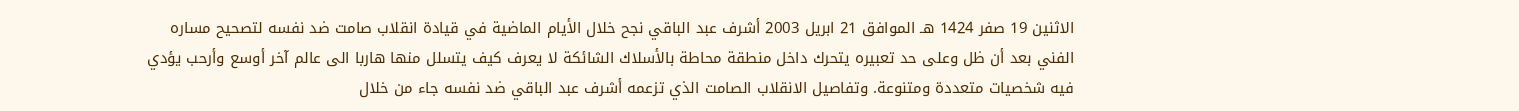الاثنين 19 صفر 1424 هـ الموافق 21 ابريل 2003 أشرف عبد الباقي نجح خلال الأيام الماضية في قيادة انقلاب صامت ضد نفسه لتصحيح مساره الفني بعد أن ظل وعلى حد تعبيره يتحرك داخل منطقة محاطة بالأسلاك الشائكة لا يعرف كيف يتسلل منها هاربا الى عالم آخر أوسع وأرحب يؤدي فيه شخصيات متعددة ومتنوعة. وتفاصيل الانقلاب الصامت الذي تزعمه أشرف عبد الباقي ضد نفسه جاء من خلال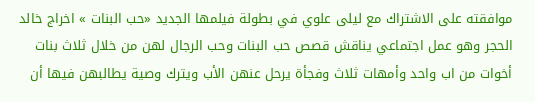موافقته على الاشتراك مع ليلى علوي في بطولة فيلمها الجديد «حب البنات » اخراج خالد الحجر وهو عمل اجتماعي يناقش قصص حب البنات وحب الرجال لهن من خلال ثلاث بنات أخوات من اب واحد وأمهات ثلاث وفجأة يرحل عنهن الأب ويترك وصية يطالبهن فيها أن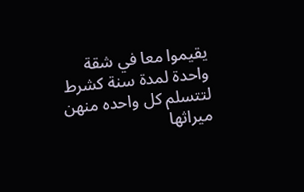يقيموا معا في شقة واحدة لمدة سنة كشرط لتتسلم كل واحده منهن ميراثها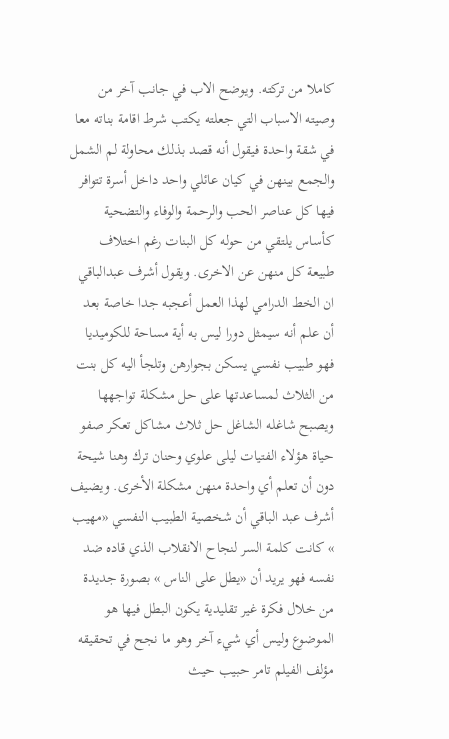كاملا من تركته. ويوضح الاب في جانب آخر من وصيته الاسباب التي جعلته يكتب شرط اقامة بناته معا في شقة واحدة فيقول أنه قصد بذلك محاولة لم الشمل والجمع بينهن في كيان عائلي واحد داخل أسرة تتوافر فيها كل عناصر الحب والرحمة والوفاء والتضحية كأساس يلتقي من حوله كل البنات رغم اختلاف طبيعة كل منهن عن الاخرى. ويقول أشرف عبدالباقي ان الخط الدرامي لهذا العمل أعجبه جدا خاصة بعد أن علم أنه سيمثل دورا ليس به أية مساحة للكوميديا فهو طبيب نفسي يسكن بجوارهن وتلجأ اليه كل بنت من الثلاث لمساعدتها على حل مشكلة تواجهها ويصبح شاغله الشاغل حل ثلاث مشاكل تعكر صفو حياة هؤلاء الفتيات ليلى علوي وحنان ترك وهنا شيحة دون أن تعلم أي واحدة منهن مشكلة الأخرى. ويضيف أشرف عبد الباقي أن شخصية الطبيب النفسي «مهيب » كانت كلمة السر لنجاح الانقلاب الذي قاده ضد نفسه فهو يريد أن «يطل على الناس » بصورة جديدة من خلال فكرة غير تقليدية يكون البطل فيها هو الموضوع وليس أي شيء آخر وهو ما نجح في تحقيقه مؤلف الفيلم تامر حبيب حيث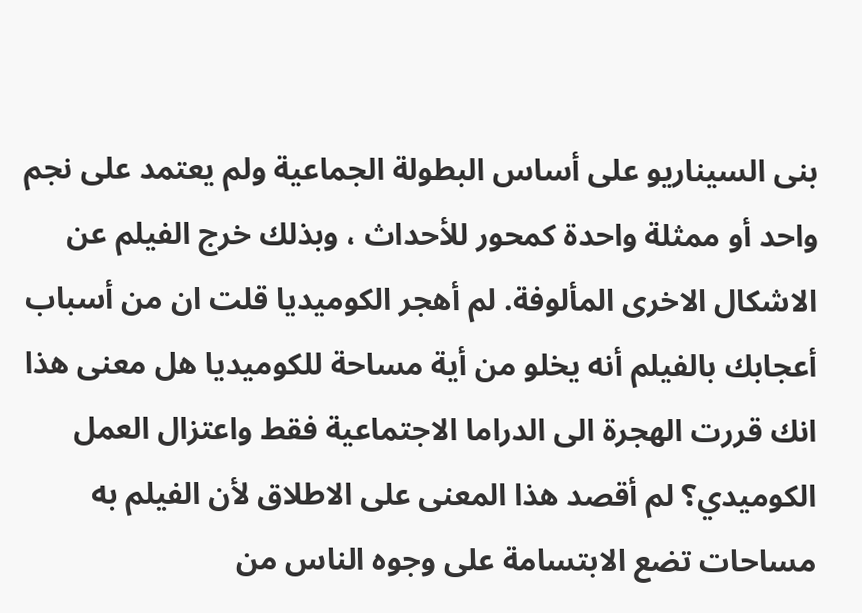بنى السيناريو على أساس البطولة الجماعية ولم يعتمد على نجم واحد أو ممثلة واحدة كمحور للأحداث ، وبذلك خرج الفيلم عن الاشكال الاخرى المألوفة. لم أهجر الكوميديا قلت ان من أسباب أعجابك بالفيلم أنه يخلو من أية مساحة للكوميديا هل معنى هذا انك قررت الهجرة الى الدراما الاجتماعية فقط واعتزال العمل الكوميدي؟ لم أقصد هذا المعنى على الاطلاق لأن الفيلم به مساحات تضع الابتسامة على وجوه الناس من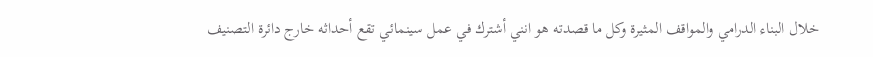خلال البناء الدرامي والمواقف المثيرة وكل ما قصدته هو انني أشترك في عمل سينمائي تقع أحداثه خارج دائرة التصنيف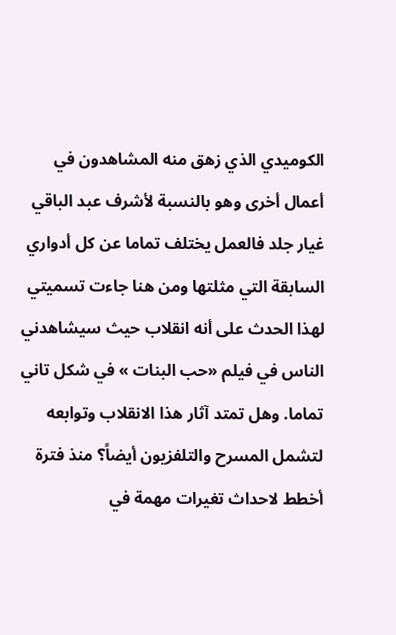الكوميدي الذي زهق منه المشاهدون في أعمال أخرى وهو بالنسبة لأشرف عبد الباقي غيار جلد فالعمل يختلف تماما عن كل أدواري السابقة التي مثلتها ومن هنا جاءت تسميتي لهذا الحدث على أنه انقلاب حيث سيشاهدني الناس في فيلم «حب البنات » في شكل تاني تماما. وهل تمتد آثار هذا الانقلاب وتوابعه لتشمل المسرح والتلفزيون أيضاً؟ منذ فترة أخطط لاحداث تغيرات مهمة في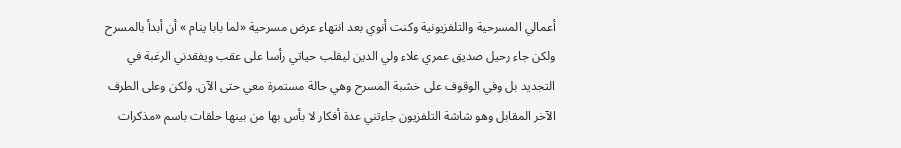أعمالي المسرحية والتلفزيونية وكنت أنوي بعد انتهاء عرض مسرحية «لما بابا ينام » أن أبدأ بالمسرح ولكن جاء رحيل صديق عمري علاء ولي الدين ليقلب حياتي رأسا على عقب ويفقدني الرغبة في التجديد بل وفي الوقوف على خشبة المسرح وهي حالة مستمرة معي حتى الآن. ولكن وعلى الطرف الآخر المقابل وهو شاشة التلفزيون جاءتني عدة أفكار لا بأس بها من بينها حلقات باسم «مذكرات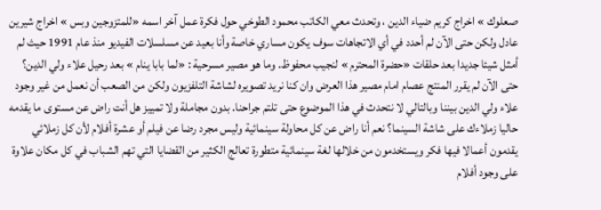صعلوك » اخراج كريم ضياء الدين ، وتحدث معي الكاتب محمود الطوخي حول فكرة عمل آخر اسمه «للمتزوجين وبس » اخراج شيرين عادل ولكن حتى الآن لم أحدد في أي الاتجاهات سوف يكون مساري خاصة وأنا بعيد عن مسلسلات الفيديو منذ عام 1991 حيث لم أمثل شيئا جديدا بعد حلقات «حضرة المحترم » لنجيب محفوظ. وما هو مصير مسرحية : «لما بابا ينام » بعد رحيل علاء ولي الدين؟ حتى الآن لم يقرر المنتج عصام امام مصير هذا العرض وان كنا نريد تصويره لشاشة التلفزيون ولكن من الصعب أن نعمل من غير وجود علاء ولي الدين بيننا وبالتالي لا نتحدث في هذا الموضوع حتى تلتم جراحنا. بدون مجاملة ولا تمييز هل أنت راض عن مستوى ما يقدمه حاليا زملاءك على شاشة السينما؟ نعم أنا راض عن كل محاولة سينمائية وليس مجرد رضا عن فيلم أو عشرة أفلام لأن كل زملائي يقدمون أعمالا فيها فكر ويستخدمون من خلالها لغة سينمائية متطورة تعالج الكثير من القضايا التي تهم الشباب في كل مكان علاوة على وجود أفلام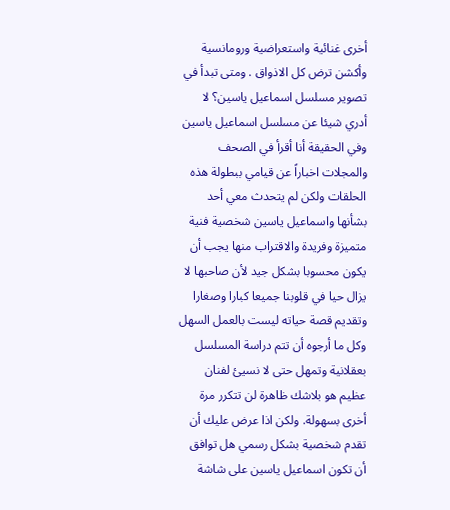أخرى غنائية واستعراضية ورومانسية وأكشن ترض كل الاذواق . ومتى تبدأ في تصوير مسلسل اسماعيل ياسين؟ لا أدري شيئا عن مسلسل اسماعيل ياسين وفي الحقيقة أنا أقرأ في الصحف والمجلات اخباراً عن قيامي ببطولة هذه الحلقات ولكن لم يتحدث معي أحد بشأنها واسماعيل ياسين شخصية فنية متميزة وفريدة والاقتراب منها يجب أن يكون محسوبا بشكل جيد لأن صاحبها لا يزال حيا في قلوبنا جميعا كبارا وصغارا وتقديم قصة حياته ليست بالعمل السهل وكل ما أرجوه أن تتم دراسة المسلسل بعقلانية وتمهل حتى لا نسيئ لفنان عظيم هو بلاشك ظاهرة لن تتكرر مرة أخرى بسهولة. ولكن اذا عرض عليك أن تقدم شخصية بشكل رسمي هل توافق أن تكون اسماعيل ياسين على شاشة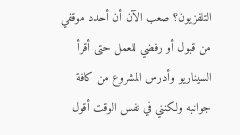التلفزيون؟ صعب الآن أن أحدد موقفي من قبول أو رفضي للعمل حتى أقرأ السيناريو وأدرس المشروع من كافة جوانبه ولكنني في نفس الوقت أقول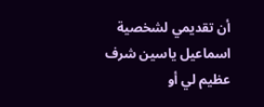أن تقديمي لشخصية اسماعيل ياسين شرف عظيم لي أو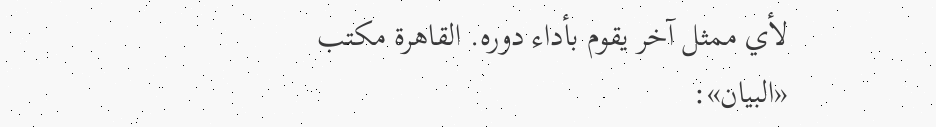لأي ممثل آخر يقوم بأداء دوره. القاهرة مكتب «البيان»: